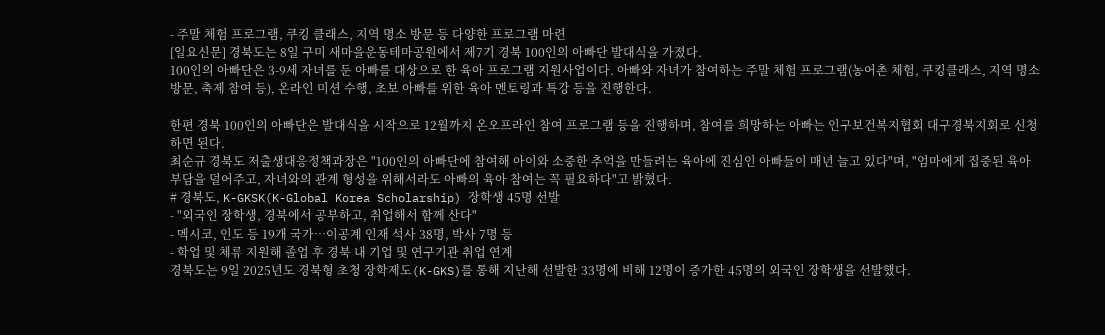- 주말 체험 프로그램, 쿠킹 클래스, 지역 명소 방문 등 다양한 프로그램 마련
[일요신문] 경북도는 8일 구미 새마을운동테마공원에서 제7기 경북 100인의 아빠단 발대식을 가졌다.
100인의 아빠단은 3-9세 자녀를 둔 아빠를 대상으로 한 육아 프로그램 지원사업이다. 아빠와 자녀가 참여하는 주말 체험 프로그램(농어촌 체험, 쿠킹클래스, 지역 명소 방문, 축제 참여 등), 온라인 미션 수행, 초보 아빠를 위한 육아 멘토링과 특강 등을 진행한다.

한편 경북 100인의 아빠단은 발대식을 시작으로 12월까지 온오프라인 참여 프로그램 등을 진행하며, 참여를 희망하는 아빠는 인구보건복지협회 대구경북지회로 신청하면 된다.
최순규 경북도 저출생대응정책과장은 "100인의 아빠단에 참여해 아이와 소중한 추억을 만들려는 육아에 진심인 아빠들이 매년 늘고 있다"며, "엄마에게 집중된 육아 부담을 덜어주고, 자녀와의 관계 형성을 위해서라도 아빠의 육아 참여는 꼭 필요하다"고 밝혔다.
# 경북도, K-GKSK(K-Global Korea Scholarship) 장학생 45명 선발
- "외국인 장학생, 경북에서 공부하고, 취업해서 함께 산다"
- 멕시코, 인도 등 19개 국가…이공계 인재 석사 38명, 박사 7명 등
- 학업 및 체류 지원해 졸업 후 경북 내 기업 및 연구기관 취업 연계
경북도는 9일 2025년도 경북형 초청 장학제도(K-GKS)를 통해 지난해 선발한 33명에 비해 12명이 증가한 45명의 외국인 장학생을 선발했다.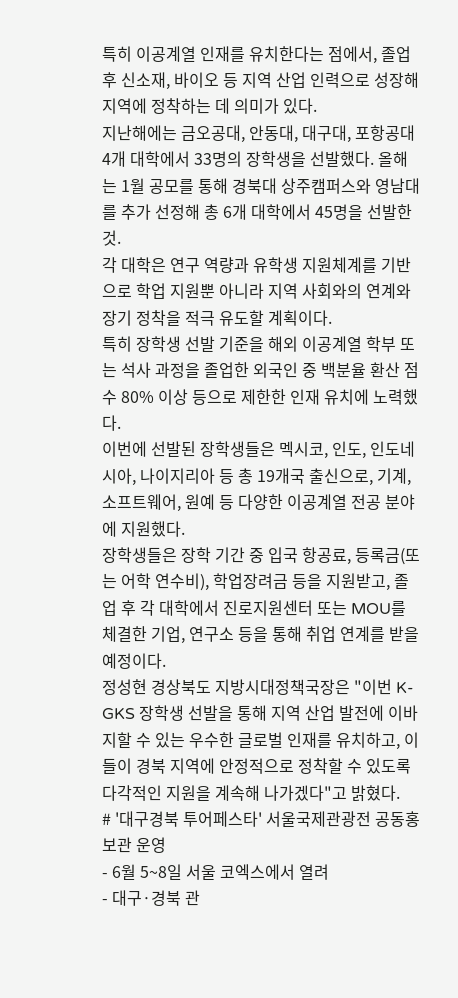특히 이공계열 인재를 유치한다는 점에서, 졸업 후 신소재, 바이오 등 지역 산업 인력으로 성장해 지역에 정착하는 데 의미가 있다.
지난해에는 금오공대, 안동대, 대구대, 포항공대 4개 대학에서 33명의 장학생을 선발했다. 올해는 1월 공모를 통해 경북대 상주캠퍼스와 영남대를 추가 선정해 총 6개 대학에서 45명을 선발한 것.
각 대학은 연구 역량과 유학생 지원체계를 기반으로 학업 지원뿐 아니라 지역 사회와의 연계와 장기 정착을 적극 유도할 계획이다.
특히 장학생 선발 기준을 해외 이공계열 학부 또는 석사 과정을 졸업한 외국인 중 백분율 환산 점수 80% 이상 등으로 제한한 인재 유치에 노력했다.
이번에 선발된 장학생들은 멕시코, 인도, 인도네시아, 나이지리아 등 총 19개국 출신으로, 기계, 소프트웨어, 원예 등 다양한 이공계열 전공 분야에 지원했다.
장학생들은 장학 기간 중 입국 항공료, 등록금(또는 어학 연수비), 학업장려금 등을 지원받고, 졸업 후 각 대학에서 진로지원센터 또는 MOU를 체결한 기업, 연구소 등을 통해 취업 연계를 받을 예정이다.
정성현 경상북도 지방시대정책국장은 "이번 K-GKS 장학생 선발을 통해 지역 산업 발전에 이바지할 수 있는 우수한 글로벌 인재를 유치하고, 이들이 경북 지역에 안정적으로 정착할 수 있도록 다각적인 지원을 계속해 나가겠다"고 밝혔다.
# '대구경북 투어페스타' 서울국제관광전 공동홍보관 운영
- 6월 5~8일 서울 코엑스에서 열려
- 대구·경북 관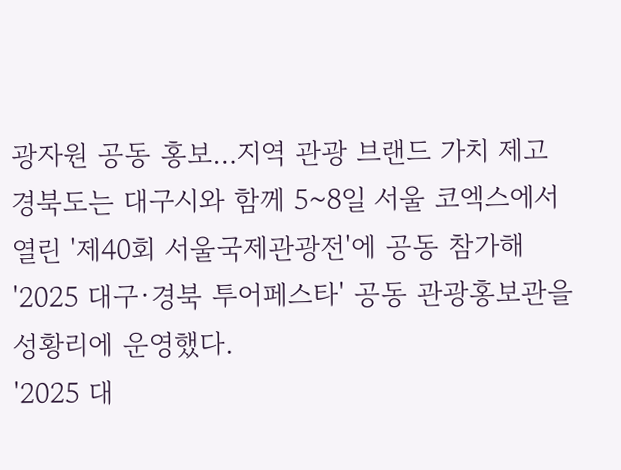광자원 공동 홍보…지역 관광 브랜드 가치 제고
경북도는 대구시와 함께 5~8일 서울 코엑스에서 열린 '제40회 서울국제관광전'에 공동 참가해 '2025 대구·경북 투어페스타' 공동 관광홍보관을 성황리에 운영했다.
'2025 대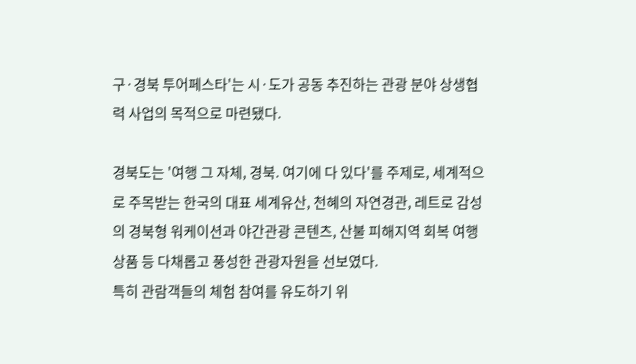구·경북 투어페스타'는 시·도가 공동 추진하는 관광 분야 상생협력 사업의 목적으로 마련됐다.

경북도는 '여행 그 자체, 경북. 여기에 다 있다'를 주제로, 세계적으로 주목받는 한국의 대표 세계유산, 천혜의 자연경관, 레트로 감성의 경북형 워케이션과 야간관광 콘텐츠, 산불 피해지역 회복 여행상품 등 다채롭고 풍성한 관광자원을 선보였다.
특히 관람객들의 체험 참여를 유도하기 위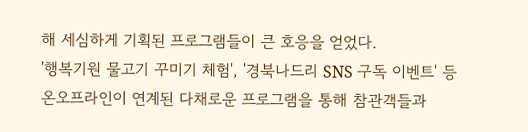해 세심하게 기획된 프로그램들이 큰 호응을 얻었다.
'행복기원 물고기 꾸미기 체험', '경북나드리 SNS 구독 이벤트' 등 온오프라인이 연계된 다채로운 프로그램을 통해 참관객들과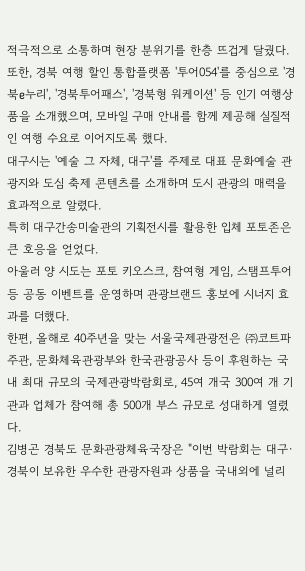적극적으로 소통하며 현장 분위기를 한층 뜨겁게 달궜다.
또한, 경북 여행 할인 통합플랫폼 '투어054'를 중심으로 '경북e누리', '경북투어패스', '경북형 워케이션' 등 인기 여행상품을 소개했으며, 모바일 구매 안내를 함께 제공해 실질적인 여행 수요로 이어지도록 했다.
대구시는 '예술 그 자체, 대구'를 주제로 대표 문화예술 관광지와 도심 축제 콘텐츠를 소개하며 도시 관광의 매력을 효과적으로 알렸다.
특히 대구간송미술관의 기획전시를 활용한 입체 포토존은 큰 호응을 얻었다.
아울러 양 시도는 포토 키오스크, 참여형 게임, 스탬프투어 등 공동 이벤트를 운영하며 관광브랜드 홍보에 시너지 효과를 더했다.
한편, 올해로 40주년을 맞는 서울국제관광전은 ㈜코트파 주관, 문화체육관광부와 한국관광공사 등이 후원하는 국내 최대 규모의 국제관광박람회로, 45여 개국 300여 개 기관과 업체가 참여해 총 500개 부스 규모로 성대하게 열렸다.
김병곤 경북도 문화관광체육국장은 "이번 박람회는 대구·경북이 보유한 우수한 관광자원과 상품을 국내외에 널리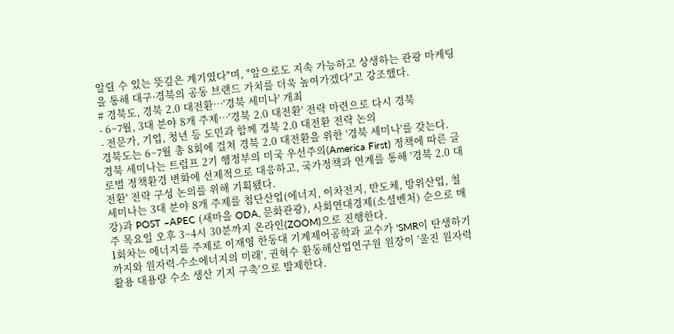알릴 수 있는 뜻깊은 계기였다"며, "앞으로도 지속 가능하고 상생하는 관광 마케팅을 통해 대구·경북의 공동 브랜드 가치를 더욱 높여가겠다"고 강조했다.
# 경북도, 경북 2.0 대전환…'경북 세미나' 개최
- 6~7월, 3대 분야 8개 주제…'경북 2.0 대전환' 전략 마련으로 다시 경북
- 전문가, 기업, 청년 등 도민과 함께 경북 2.0 대전환 전략 논의
경북도는 6~7월 총 8회에 걸쳐 경북 2.0 대전환을 위한 '경북 세미나'를 갖는다.
경북 세미나는 트럼프 2기 행정부의 미국 우선주의(America First) 정책에 따른 글로벌 정책환경 변화에 선제적으로 대응하고, 국가정책과 연계를 통해 '경북 2.0 대전환' 전략 구성 논의를 위해 기획됐다.
세미나는 3대 분야 8개 주제를 첨단산업(에너지, 이차전지, 반도체, 방위산업, 철강)과 POST –APEC (새마을 ODA, 문화관광), 사회연대경제(소셜벤처) 순으로 매주 목요일 오후 3~4시 30분까지 온라인(ZOOM)으로 진행한다.
1회차는 에너지를 주제로 이재영 한동대 기계제어공학과 교수가 'SMR이 탄생하기까지와 원자력-수소에너지의 미래', 권혁수 환동해산업연구원 원장이 '울진 원자력 활용 대용량 수소 생산 기지 구축'으로 발제한다.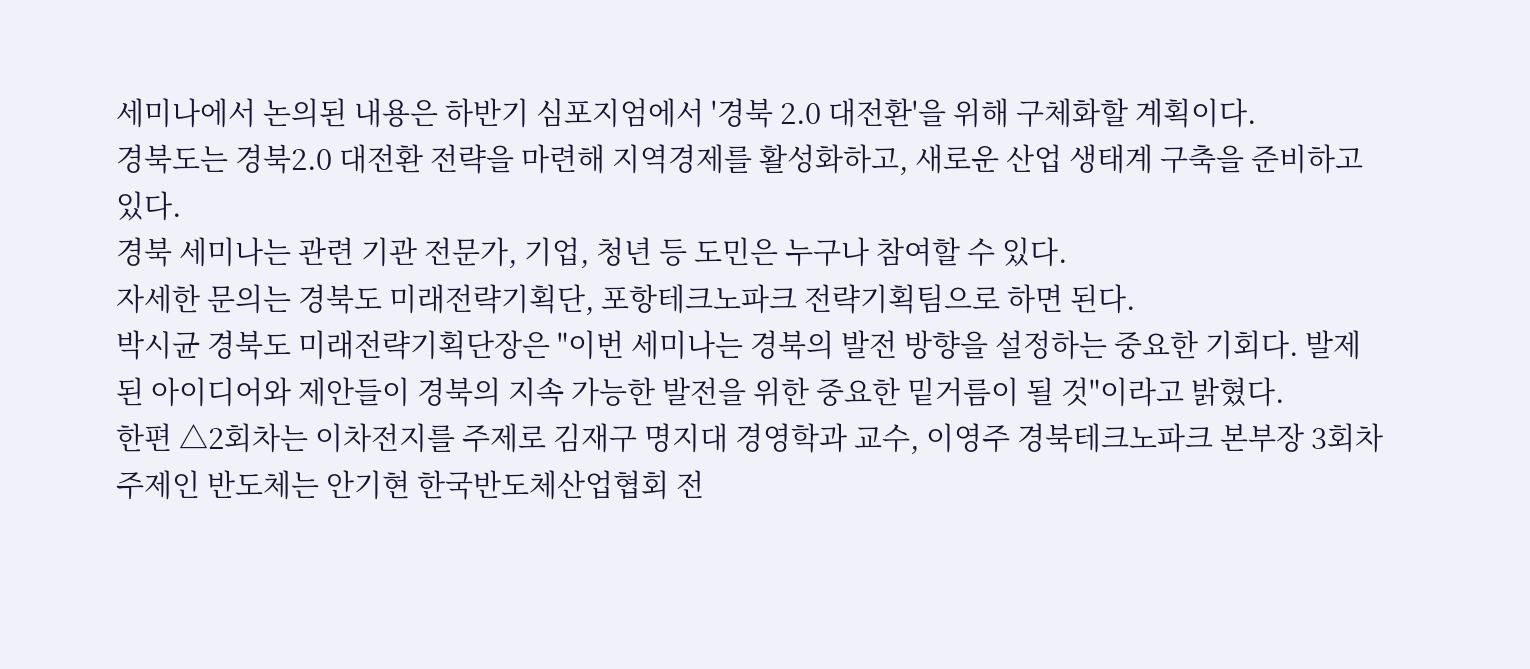세미나에서 논의된 내용은 하반기 심포지엄에서 '경북 2.0 대전환'을 위해 구체화할 계획이다.
경북도는 경북2.0 대전환 전략을 마련해 지역경제를 활성화하고, 새로운 산업 생태계 구축을 준비하고 있다.
경북 세미나는 관련 기관 전문가, 기업, 청년 등 도민은 누구나 참여할 수 있다.
자세한 문의는 경북도 미래전략기획단, 포항테크노파크 전략기획팀으로 하면 된다.
박시균 경북도 미래전략기획단장은 "이번 세미나는 경북의 발전 방향을 설정하는 중요한 기회다. 발제 된 아이디어와 제안들이 경북의 지속 가능한 발전을 위한 중요한 밑거름이 될 것"이라고 밝혔다.
한편 △2회차는 이차전지를 주제로 김재구 명지대 경영학과 교수, 이영주 경북테크노파크 본부장 3회차 주제인 반도체는 안기현 한국반도체산업협회 전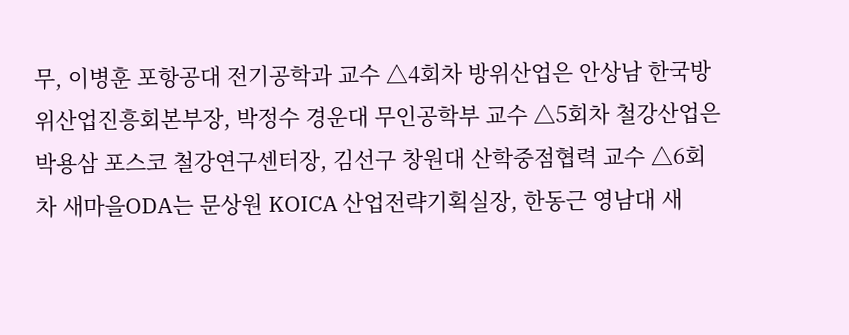무, 이병훈 포항공대 전기공학과 교수 △4회차 방위산업은 안상남 한국방위산업진흥회본부장, 박정수 경운대 무인공학부 교수 △5회차 철강산업은 박용삼 포스코 철강연구센터장, 김선구 창원대 산학중점협력 교수 △6회차 새마을ODA는 문상원 KOICA 산업전략기획실장, 한동근 영남대 새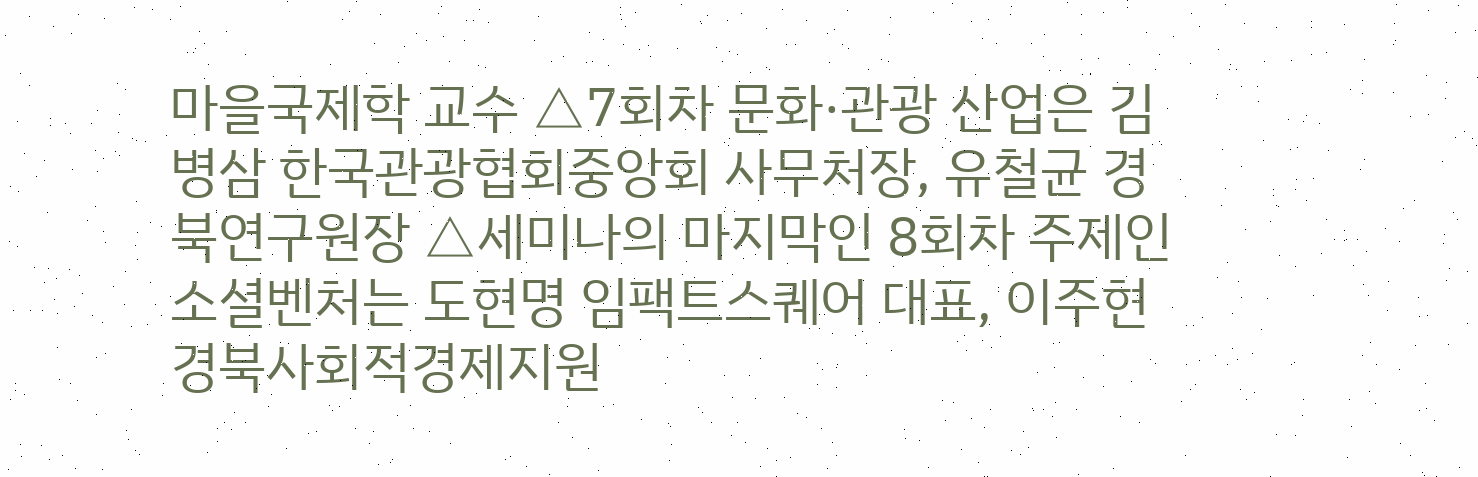마을국제학 교수 △7회차 문화·관광 산업은 김병삼 한국관광협회중앙회 사무처장, 유철균 경북연구원장 △세미나의 마지막인 8회차 주제인 소셜벤처는 도현명 임팩트스퀘어 대표, 이주현 경북사회적경제지원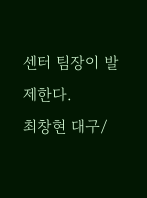센터 팀장이 발제한다.
최창현 대구/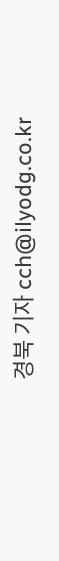경북 기자 cch@ilyodg.co.kr